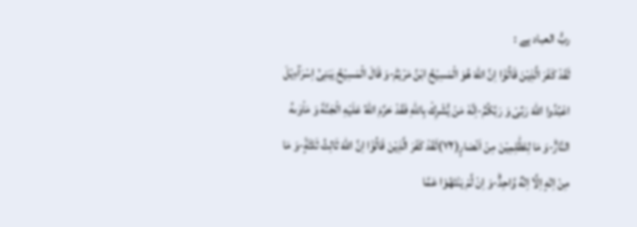ربُّ العباد ہے :
لَقَدْ كَفَرَ الَّذِیْنَ قَالُوْۤا اِنَّ اللّٰهَ هُوَ الْمَسِیْحُ ابْنُ مَرْیَمَؕ-وَ قَالَ الْمَسِیْحُ یٰبَنِیْۤ اِسْرَآءِیْلَ اعْبُدُوا اللّٰهَ رَبِّیْ وَ رَبَّكُمْؕ-اِنَّهٗ مَنْ یُّشْرِكْ بِاللّٰهِ فَقَدْ حَرَّمَ اللّٰهُ عَلَیْهِ الْجَنَّةَ وَ مَاْوٰىهُ النَّارُؕ-وَ مَا لِلظّٰلِمِیْنَ مِنْ اَنْصَارٍ(۷۲)لَقَدْ كَفَرَ الَّذِیْنَ قَالُوْۤا اِنَّ اللّٰهَ ثَالِثُ ثَلٰثَةٍۘ-وَ مَا مِنْ اِلٰهٍ اِلَّاۤ اِلٰهٌ وَّاحِدٌؕ-وَ اِنْ لَّمْ یَنْتَهُوْا عَمَّا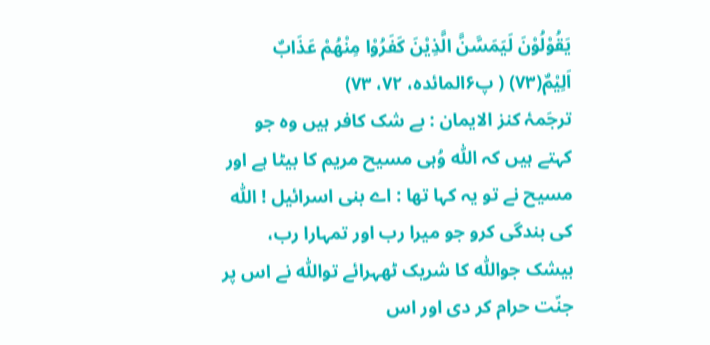یَقُوْلُوْنَ لَیَمَسَّنَّ الَّذِیْنَ كَفَرُوْا مِنْهُمْ عَذَابٌ اَلِیْمٌ(۷۳) ( پ۶المائدہ، ۷۲، ۷۳)
ترجَمۂ کنز الایمان : بے شک کافر ہیں وہ جو کہتے ہیں کہ اللّٰہ وُہی مسیح مریم کا بیٹا ہے اور مسیح نے تو یہ کہا تھا : اے بنی اسرائیل ! اللّٰہ کی بندگی کرو جو میرا رب اور تمہارا رب، بیشک جواللّٰہ کا شریک ٹھہرائے تواللّٰہ نے اس پر جنّت حرام کر دی اور اس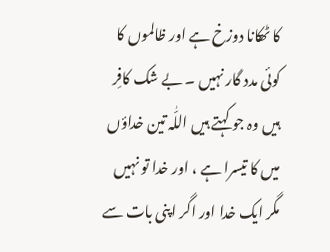کا ٹھکانا دوزخ ہے اور ظالموں کا کوئی مدد گار نہیں ۔ بے شک کافِر ہیں وہ جو کہتے ہیں اللّٰہ تین خداؤں میں کا تیسرا ہے ، اور خدا تو نہیں مگر ایک خدا اور اگر اپنی بات سے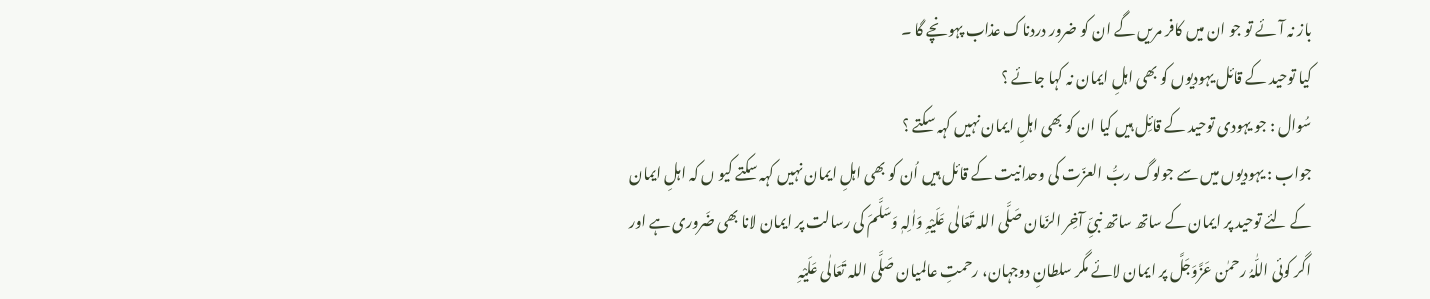باز نہ آئے تو جو ان میں کافر مریں گے ان کو ضرور دردناک عذاب پہونچے گا ۔
کیا توحید کے قائل یہودیوں کو بھی اہلِ ایمان نہ کہا جائے ؟
سُوال : جو یہودی توحید کے قائِل ہیں کیا ان کو بھی اہلِ ایمان نہیں کہہ سکتے ؟
جواب : یہودیوں میں سے جولوگ ربُّ العزّت کی وحدانیت کے قائل ہیں اُن کو بھی اہلِ ایمان نہیں کہہ سکتے کیو ں کہ اہلِ ایمان کے لئے توحید پر ایمان کے ساتھ ساتھ نبیِّ آخِر الزّمان صَلَّی اللہ تَعَالٰی عَلَیْہِ وَاٰلِہٖ وَسَلَّمَ کی رسالت پر ایمان لانا بھی ضَروری ہے اور اگر کوئی اللّٰہُ رحمٰن عَزَّوَجَلَّ پر ایمان لائے مگر سلطانِ دوجہان، رحمتِ عالمیان صَلَّی اللہ تَعَالٰی عَلَیْہِ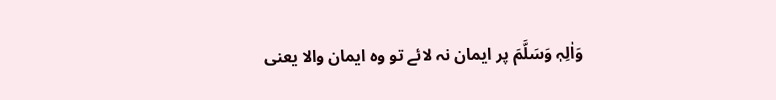وَاٰلِہٖ وَسَلَّمَ پر ایمان نہ لائے تو وہ ایمان والا یعنی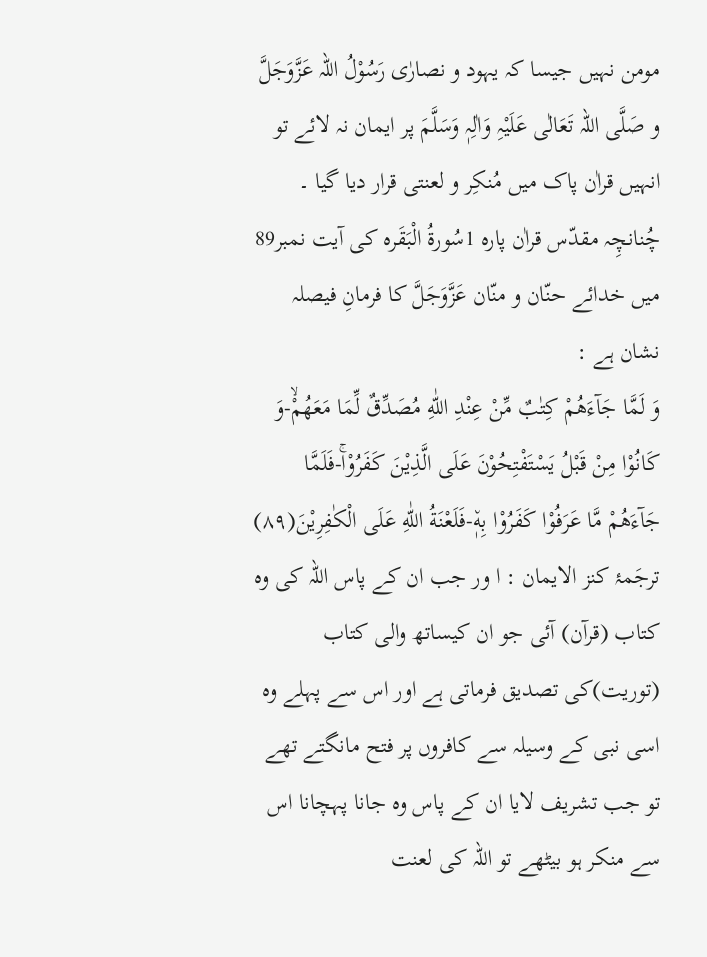مومن نہیں جیسا کہ یہود و نصارٰی رَسُوْلُ اللہ عَزَّوَجَلَّ و صَلَّی اللہ تَعَالٰی عَلَیْہِ وَاٰلِہٖ وَسَلَّمَ پر ایمان نہ لائے تو انہیں قراٰن پاک میں مُنکِر و لعنتی قرار دیا گیا ۔ چُنانچِہ مقدّس قراٰن پارہ 1سُورۃُ الْبَقَرہ کی آیت نمبر89 میں خدائے حنّان و منّان عَزَّوَجَلَّ کا فرمانِ فیصلہ نشان ہے :
وَ لَمَّا جَآءَهُمْ كِتٰبٌ مِّنْ عِنْدِ اللّٰهِ مُصَدِّقٌ لِّمَا مَعَهُمْۙ-وَ كَانُوْا مِنْ قَبْلُ یَسْتَفْتِحُوْنَ عَلَى الَّذِیْنَ كَفَرُوْاۚ-فَلَمَّا جَآءَهُمْ مَّا عَرَفُوْا كَفَرُوْا بِهٖ٘-فَلَعْنَةُ اللّٰهِ عَلَى الْكٰفِرِیْنَ(۸۹)
ترجَمۂ کنز الایمان : ا ور جب ان کے پاس اللہ کی وہ کتاب (قرآن) آئی جو ان کیساتھ والی کتاب (توریت)کی تصدیق فرماتی ہے اور اس سے پہلے وہ اسی نبی کے وسیلہ سے کافروں پر فتح مانگتے تھے تو جب تشریف لایا ان کے پاس وہ جانا پہچانا اس سے منکر ہو بیٹھے تو اللہ کی لعنت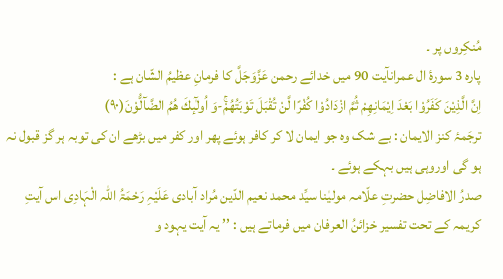مُنکِروں پر ۔
پارہ 3 سورۂ ال عمرانآیت 90 میں خدائے رحمن عَزَّوَجَلَّ کا فرمانِ عظیمُ الشّان ہے :
اِنَّ الَّذِیْنَ كَفَرُوْا بَعْدَ اِیْمَانِهِمْ ثُمَّ ازْدَادُوْا كُفْرًا لَّنْ تُقْبَلَ تَوْبَتُهُمْۚ-وَ اُولٰٓىٕكَ هُمُ الضَّآلُّوْنَ(۹۰)
ترجَمۂ کنز الایمان : بے شک وہ جو ایمان لا کر کافر ہوئے پھر اور کفر میں بڑھے ان کی توبہ ہر گز قبول نہ ہو گی اوروہی ہیں بہکے ہوئے ۔
صدرُ الافاضِل حضرتِ علّامہ مولیٰنا سیِّد محمد نعیم الدّین مُراد آبادی عَلَیْہِ رَحْمَۃُ اللہ الْہَادِی اس آیتِ کریمہ کے تحت تفسیر خزائنُ العرفان میں فرماتے ہیں : ’’ یہ آیت یہود و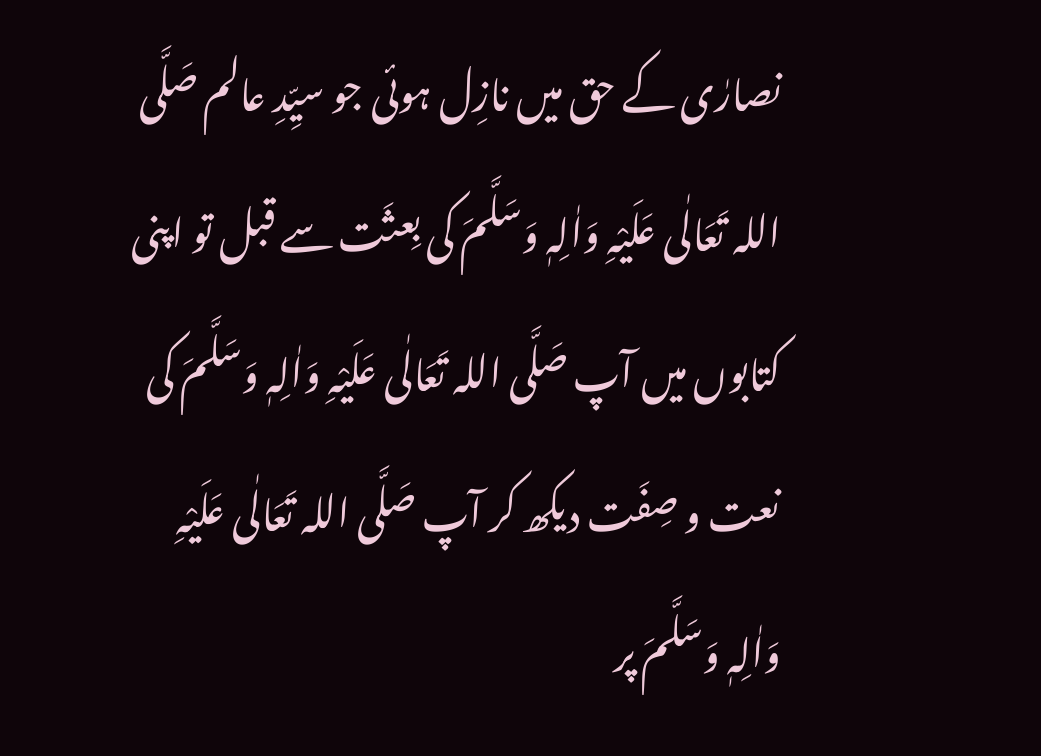نصارٰی کے حق میں نازِل ہوئی جو سیِّدِ عالم صَلَّی اللہ تَعَالٰی عَلَیْہِ وَاٰلِہٖ وَسَلَّمَ کی بِعثَت سے قبل تو اپنی کتابوں میں آپ صَلَّی اللہ تَعَالٰی عَلَیْہِ وَاٰلِہٖ وَسَلَّمَ کی نعت و صِفَت دیکھ کر آپ صَلَّی اللہ تَعَالٰی عَلَیْہِ وَاٰلِہٖ وَسَلَّمَ پر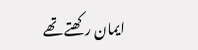ایمان رکھتے تھے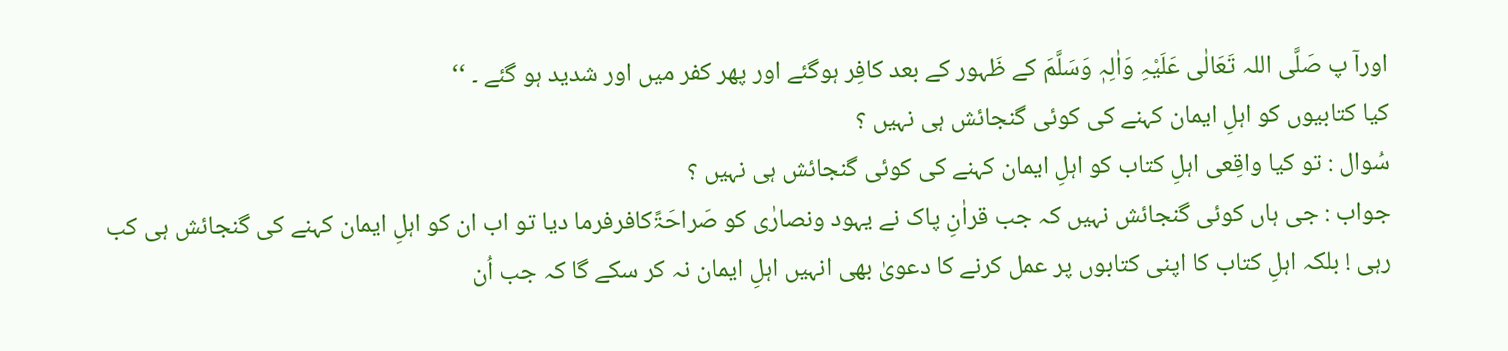اورآ پ صَلَّی اللہ تَعَالٰی عَلَیْہِ وَاٰلِہٖ وَسَلَّمَ کے ظَہور کے بعد کافِر ہوگئے اور پھر کفر میں اور شدید ہو گئے ۔ ‘‘
کیا کتابیوں کو اہلِ ایمان کہنے کی کوئی گنجائش ہی نہیں ؟
سُوال : تو کیا واقِعی اہلِ کتاب کو اہلِ ایمان کہنے کی کوئی گنجائش ہی نہیں ؟
جواب : جی ہاں کوئی گنجائش نہیں کہ جب قراٰنِ پاک نے یہود ونصارٰی کو صَراحَۃًکافرفرما دیا تو اب ان کو اہلِ ایمان کہنے کی گنجائش ہی کب رہی ! بلکہ اہلِ کتاب کا اپنی کتابوں پر عمل کرنے کا دعویٰ بھی انہیں اہلِ ایمان نہ کر سکے گا کہ جب اُن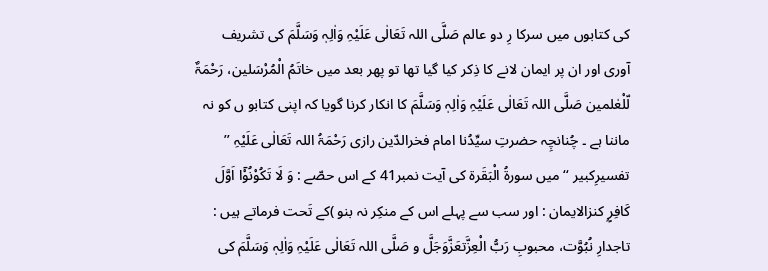کی کتابوں میں سرکا رِ دو عالم صَلَّی اللہ تَعَالٰی عَلَیْہِ وَاٰلِہٖ وَسَلَّمَ کی تشریف آوری اور ان پر ایمان لانے کا ذِکر کیا گیا تھا تو پھر بعد میں خاتَمُ الْمُرْسَلین، رَحْمَۃٌ لّلْعٰلمین صَلَّی اللہ تَعَالٰی عَلَیْہِ وَاٰلِہٖ وَسَلَّمَ کا انکار کرنا گویا کہ اپنی کتابو ں کو نہ ماننا ہے ۔ چُنانچِہ حضرتِ سیِّدُنا امام فخرالدّین رازی رَحْمَۃُ اللہ تَعَالٰی عَلَیْہِ ’’ تفسیرِکبیر ‘‘ میں سورۃُ الْبَقَرۃ کی آیت نمبر41 کے اس حصّے : وَ لَا تَكُوْنُوْۤا اَوَّلَ كَافِرٍۭ کنزالایمان : اور سب سے پہلے اس کے منکِر نہ بنو )کے تَحت فرماتے ہیں : تاجدارِ نُبُوَّت، محبوبِ رَبُّ الْعِزَّتعَزَّوَجَلَّ و صَلَّی اللہ تَعَالٰی عَلَیْہِ وَاٰلِہٖ وَسَلَّمَ کی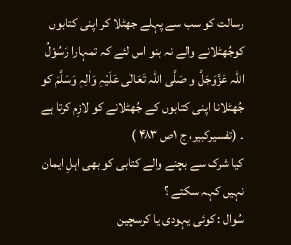رسالت کو سب سے پہلے جھٹلا کر اپنی کتابوں کوجُھٹلانے والے نہ بنو اس لئے کہ تمہارا رَسُوْلُ اللہ عَزَّوَجَلَّ و صَلَّی اللہ تَعَالٰی عَلَیْہِ وَاٰلِہٖ وَسَلَّمَ کو جُھٹلانا اپنی کتابوں کے جُھٹلانے کو لازِم کرتا ہے ۔ (تفسیرکبیر، ج ۱ص ۴۸۳ )
کیا شرک سے بچنے والے کتابی کو بھی اہلِ ایمان نہیں کہہ سکتے ؟
سُوال : کوئی یہودی یا کرسچین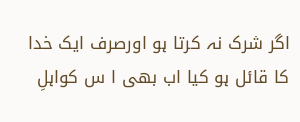اگر شرک نہ کرتا ہو اورصرف ایک خدا کا قائل ہو کیا اب بھی ا س کواہلِ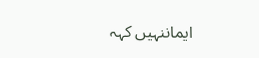ایماننہیں کہہ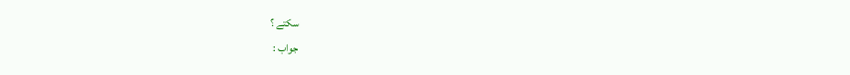سکتے ؟
جواب :